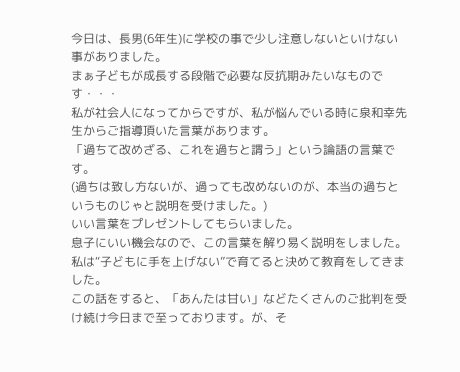今日は、長男(6年生)に学校の事で少し注意しないといけない事がありました。
まぁ子どもが成長する段階で必要な反抗期みたいなものです・・・
私が社会人になってからですが、私が悩んでいる時に泉和幸先生からご指導頂いた言葉があります。
「過ちて改めざる、これを過ちと謂う」という論語の言葉です。
(過ちは致し方ないが、過っても改めないのが、本当の過ちというものじゃと説明を受けました。)
いい言葉をプレゼントしてもらいました。
息子にいい機会なので、この言葉を解り易く説明をしました。
私は“子どもに手を上げない”で育てると決めて教育をしてきました。
この話をすると、「あんたは甘い」などたくさんのご批判を受け続け今日まで至っております。が、そ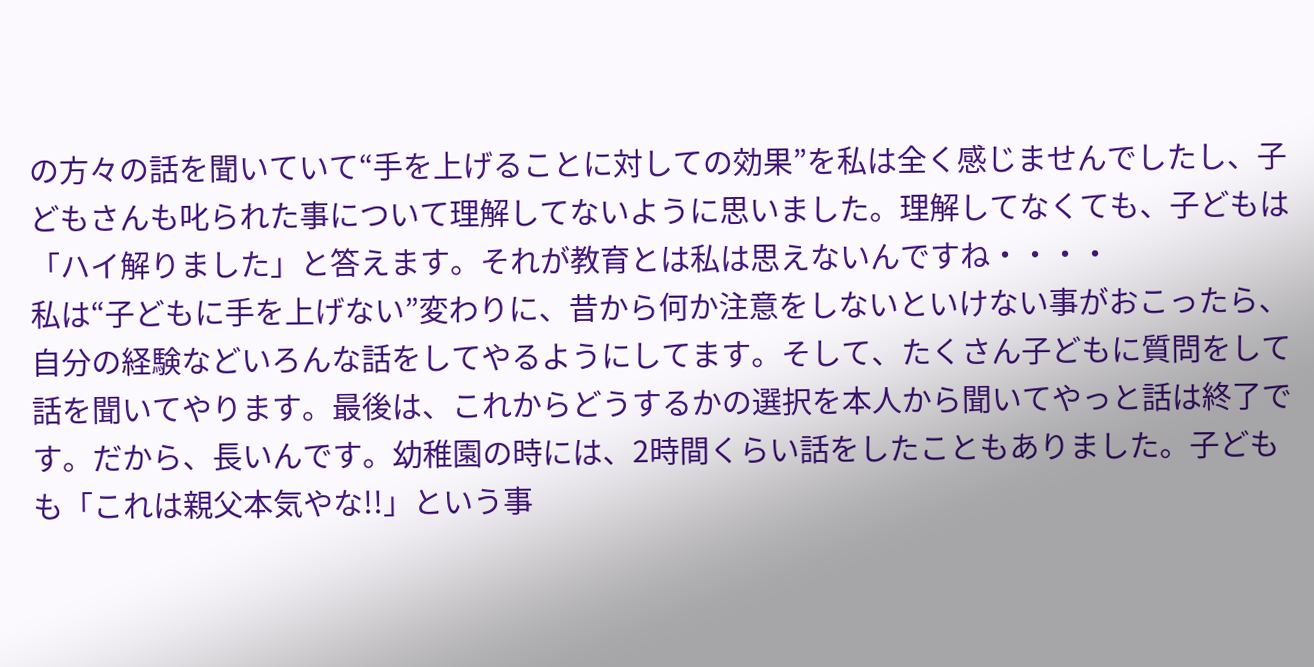の方々の話を聞いていて“手を上げることに対しての効果”を私は全く感じませんでしたし、子どもさんも叱られた事について理解してないように思いました。理解してなくても、子どもは「ハイ解りました」と答えます。それが教育とは私は思えないんですね・・・・
私は“子どもに手を上げない”変わりに、昔から何か注意をしないといけない事がおこったら、自分の経験などいろんな話をしてやるようにしてます。そして、たくさん子どもに質問をして話を聞いてやります。最後は、これからどうするかの選択を本人から聞いてやっと話は終了です。だから、長いんです。幼稚園の時には、2時間くらい話をしたこともありました。子どもも「これは親父本気やな!!」という事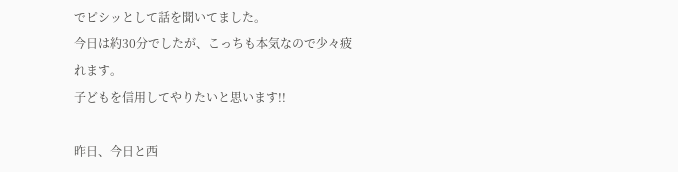でピシッとして話を聞いてました。
今日は約30分でしたが、こっちも本気なので少々疲れます。
子どもを信用してやりたいと思います!!

昨日、今日と西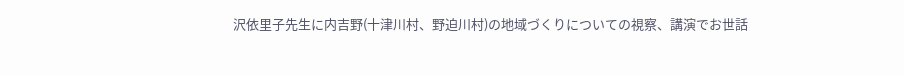沢依里子先生に内吉野(十津川村、野迫川村)の地域づくりについての視察、講演でお世話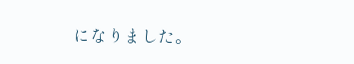になりました。